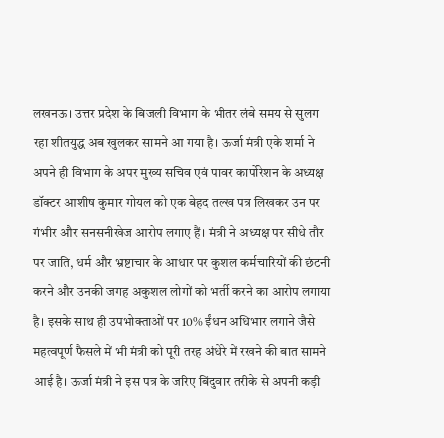लखनऊ। उत्तर प्रदेश के बिजली विभाग के भीतर लंबे समय से सुलग रहा शीतयुद्ध अब खुलकर सामने आ गया है। ऊर्जा मंत्री एके शर्मा ने अपने ही विभाग के अपर मुख्य सचिव एवं पावर कार्पोरेशन के अध्यक्ष डॉक्टर आशीष कुमार गोयल को एक बेहद तल्ख पत्र लिखकर उन पर गंभीर और सनसनीखेज आरोप लगाए हैं। मंत्री ने अध्यक्ष पर सीधे तौर पर जाति, धर्म और भ्रष्टाचार के आधार पर कुशल कर्मचारियों की छंटनी करने और उनकी जगह अकुशल लोगों को भर्ती करने का आरोप लगाया है। इसके साथ ही उपभोक्ताओं पर 10% ईंधन अधिभार लगाने जैसे महत्वपूर्ण फैसले में भी मंत्री को पूरी तरह अंधेरे में रखने की बात सामने आई है। ऊर्जा मंत्री ने इस पत्र के जरिए बिंदुवार तरीके से अपनी कड़ी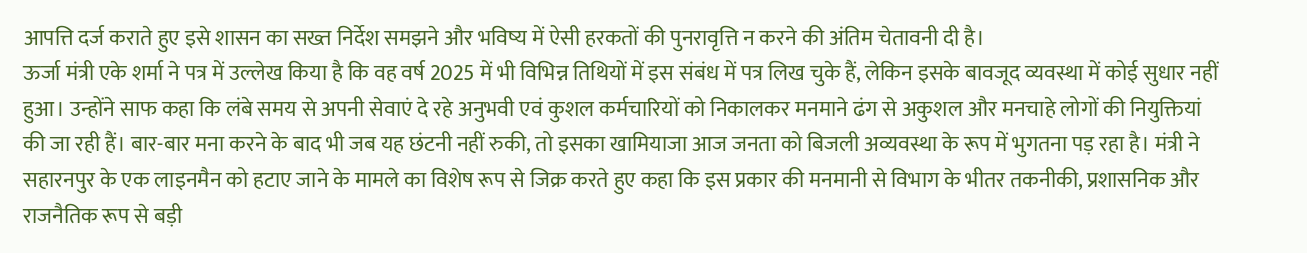आपत्ति दर्ज कराते हुए इसे शासन का सख्त निर्देश समझने और भविष्य में ऐसी हरकतों की पुनरावृत्ति न करने की अंतिम चेतावनी दी है।
ऊर्जा मंत्री एके शर्मा ने पत्र में उल्लेख किया है कि वह वर्ष 2025 में भी विभिन्न तिथियों में इस संबंध में पत्र लिख चुके हैं, लेकिन इसके बावजूद व्यवस्था में कोई सुधार नहीं हुआ। उन्होंने साफ कहा कि लंबे समय से अपनी सेवाएं दे रहे अनुभवी एवं कुशल कर्मचारियों को निकालकर मनमाने ढंग से अकुशल और मनचाहे लोगों की नियुक्तियां की जा रही हैं। बार-बार मना करने के बाद भी जब यह छंटनी नहीं रुकी, तो इसका खामियाजा आज जनता को बिजली अव्यवस्था के रूप में भुगतना पड़ रहा है। मंत्री ने सहारनपुर के एक लाइनमैन को हटाए जाने के मामले का विशेष रूप से जिक्र करते हुए कहा कि इस प्रकार की मनमानी से विभाग के भीतर तकनीकी, प्रशासनिक और राजनैतिक रूप से बड़ी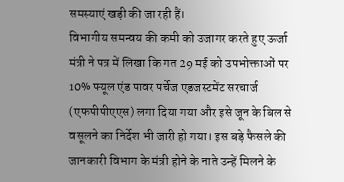समस्याएं खड़ी की जा रही हैं।
विभागीय समन्वय की कमी को उजागर करते हुए ऊर्जा मंत्री ने पत्र में लिखा कि गत 29 मई को उपभोक्ताओं पर 10% फ्यूल एंड पावर पर्चेज एडजस्टमेंट सरचार्ज (एफपीपीएएस) लगा दिया गया और इसे जून के बिल से वसूलने का निर्देश भी जारी हो गया। इस बड़े फैसले की जानकारी विभाग के मंत्री होने के नाते उन्हें मिलने के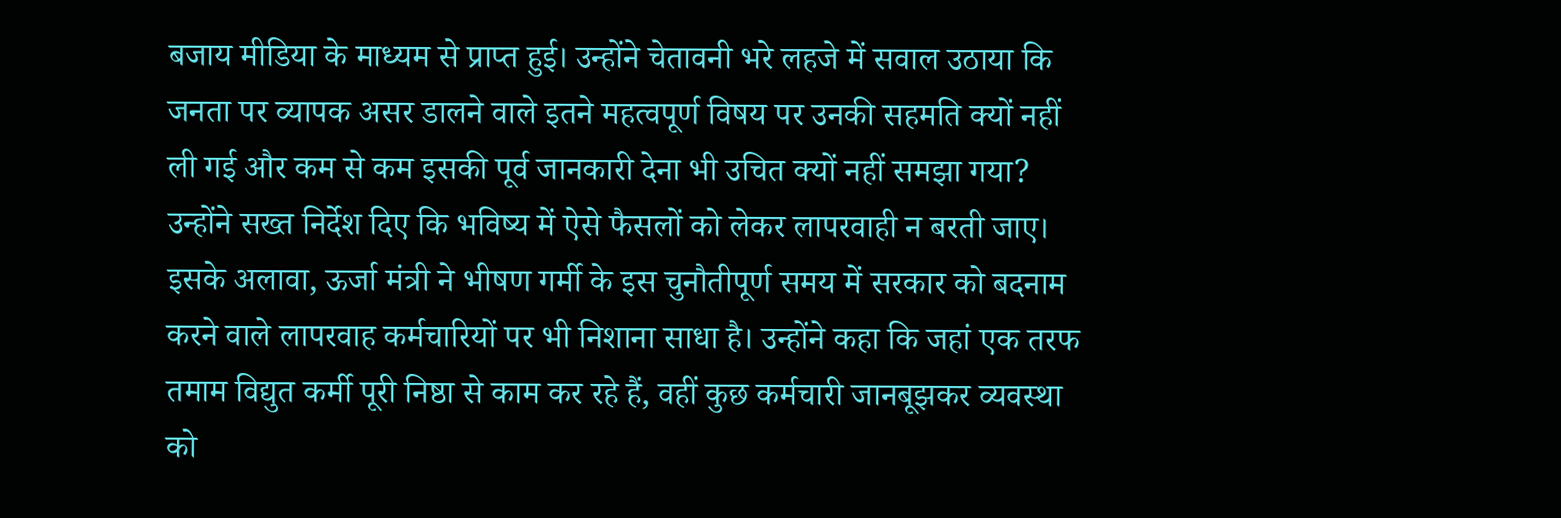बजाय मीडिया के माध्यम से प्राप्त हुई। उन्होंने चेतावनी भरे लहजे में सवाल उठाया कि जनता पर व्यापक असर डालने वाले इतने महत्वपूर्ण विषय पर उनकी सहमति क्यों नहीं ली गई और कम से कम इसकी पूर्व जानकारी देना भी उचित क्यों नहीं समझा गया? उन्होंने सख्त निर्देश दिए कि भविष्य में ऐसे फैसलों को लेकर लापरवाही न बरती जाए।
इसके अलावा, ऊर्जा मंत्री ने भीषण गर्मी के इस चुनौतीपूर्ण समय में सरकार को बदनाम करने वाले लापरवाह कर्मचारियों पर भी निशाना साधा है। उन्होंने कहा कि जहां एक तरफ तमाम विद्युत कर्मी पूरी निष्ठा से काम कर रहे हैं, वहीं कुछ कर्मचारी जानबूझकर व्यवस्था को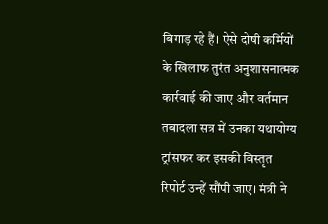बिगाड़ रहे हैं। ऐसे दोषी कर्मियों के खिलाफ तुरंत अनुशासनात्मक कार्रवाई की जाए और वर्तमान तबादला सत्र में उनका यथायोग्य ट्रांसफर कर इसकी विस्तृत रिपोर्ट उन्हें सौंपी जाए। मंत्री ने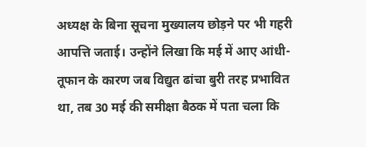अध्यक्ष के बिना सूचना मुख्यालय छोड़ने पर भी गहरी आपत्ति जताई। उन्होंने लिखा कि मई में आए आंधी-तूफान के कारण जब विद्युत ढांचा बुरी तरह प्रभावित था, तब 30 मई की समीक्षा बैठक में पता चला कि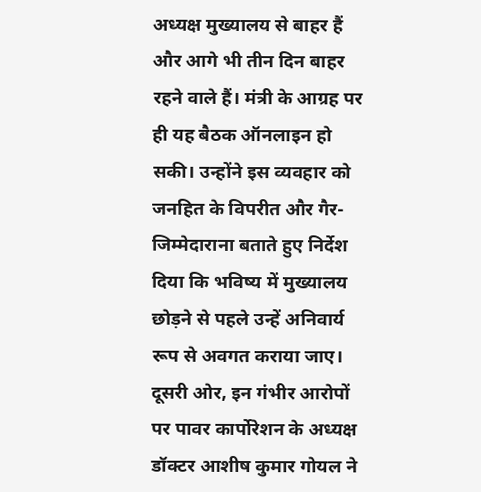अध्यक्ष मुख्यालय से बाहर हैं और आगे भी तीन दिन बाहर रहने वाले हैं। मंत्री के आग्रह पर ही यह बैठक ऑनलाइन हो सकी। उन्होंने इस व्यवहार को जनहित के विपरीत और गैर-जिम्मेदाराना बताते हुए निर्देश दिया कि भविष्य में मुख्यालय छोड़ने से पहले उन्हें अनिवार्य रूप से अवगत कराया जाए। दूसरी ओर, इन गंभीर आरोपों पर पावर कार्पोरेशन के अध्यक्ष डॉक्टर आशीष कुमार गोयल ने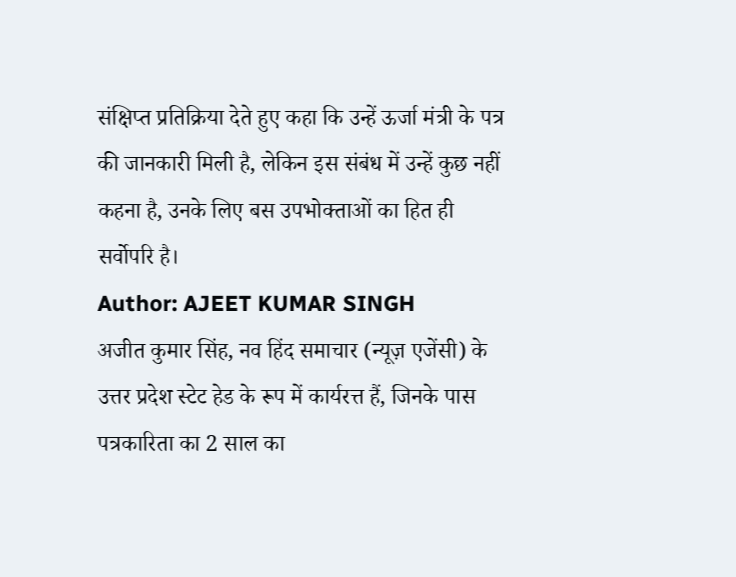संक्षिप्त प्रतिक्रिया देते हुए कहा कि उन्हें ऊर्जा मंत्री के पत्र की जानकारी मिली है, लेकिन इस संबंध में उन्हें कुछ नहीं कहना है, उनके लिए बस उपभोक्ताओं का हित ही सर्वोपरि है।
Author: AJEET KUMAR SINGH
अजीत कुमार सिंह, नव हिंद समाचार (न्यूज़ एजेंसी) के उत्तर प्रदेश स्टेट हेड के रूप में कार्यरत्त हैं, जिनके पास पत्रकारिता का 2 साल का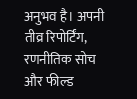अनुभव है। अपनी तीव्र रिपोर्टिंग, रणनीतिक सोच और फील्ड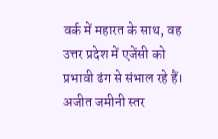वर्क में महारत के साथ, वह उत्तर प्रदेश में एजेंसी को प्रभावी ढंग से संभाल रहे हैं। अजीत जमीनी स्तर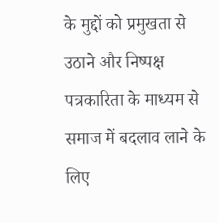के मुद्दों को प्रमुखता से उठाने और निष्पक्ष पत्रकारिता के माध्यम से समाज में बदलाव लाने के लिए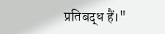प्रतिबद्ध हैं।"